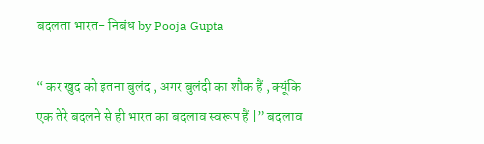बदलता भारत- निबंध by Pooja Gupta

“ कर खुद को इतना बुलंद , अगर बुलंदी का शौक हैं , क्यूंकि एक तेरे बदलने से ही भारत का बदलाव स्वरूप हैं |” बदलाव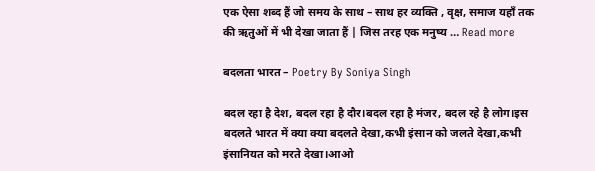एक ऐसा शब्द हैं जो समय के साथ – साथ हर व्यक्ति , वृक्ष, समाज यहाँ तक की ऋतुओं में भी देखा जाता हैं | जिस तरह एक मनुष्य … Read more

बदलता भारत – Poetry By Soniya Singh

बदल रहा है देश, बदल रहा है दौर।बदल रहा है मंजर, बदल रहे है लोग।इस बदलते भारत में क्या क्या बदलते देखा,कभी इंसान को जलते देखा,कभी इंसानियत को मरते देखा।आओ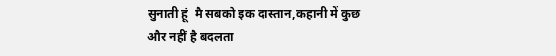सुनाती हूं  मै सबको इक दास्तान,कहानी में कुछ और नहीं है बदलता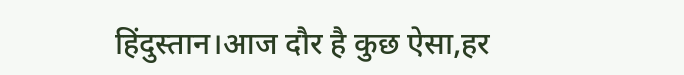हिंदुस्तान।आज दौर है कुछ ऐसा,हर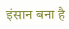इंसान बना है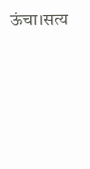ऊंचा।सत्य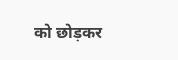को छोड़कर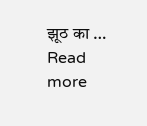झूठ का … Read more